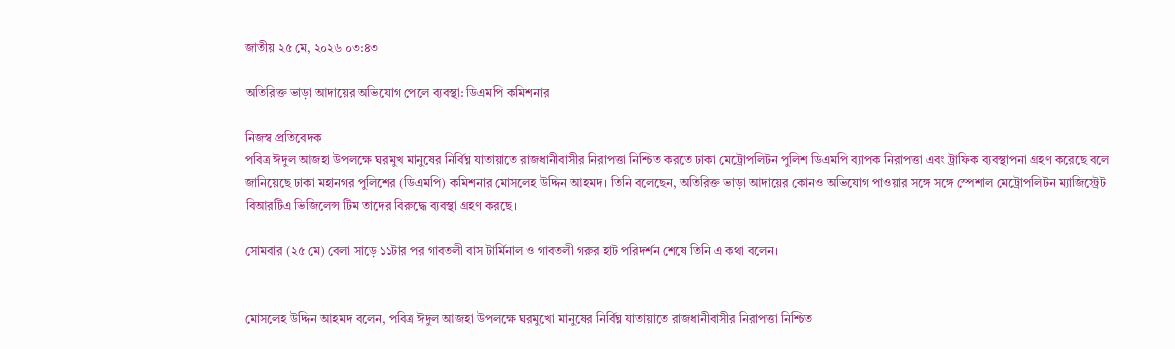জাতীয় ২৫ মে, ২০২৬ ০৩:৪৩

অতিরিক্ত ভাড়া আদায়ের অভিযোগ পেলে ব্যবস্থা: ডিএমপি কমিশনার

নিজস্ব প্রতিবেদক
পবিত্র ঈদুল আজহা উপলক্ষে ঘরমুখ মানুষের নির্বিঘ্ন যাতায়াতে রাজধানীবাসীর নিরাপত্তা নিশ্চিত করতে ঢাকা মেট্রোপলিটন পুলিশ ডিএমপি ব্যাপক নিরাপত্তা এবং ট্রাফিক ব্যবস্থাপনা গ্রহণ করেছে বলে জানিয়েছে ঢাকা মহানগর পুলিশের (ডিএমপি) কমিশনার মোসলেহ উদ্দিন আহমদ। তিনি বলেছেন, অতিরিক্ত ভাড়া আদায়ের কোনও অভিযোগ পাওয়ার সঙ্গে সঙ্গে স্পেশাল মেট্রোপলিটন ম্যাজিস্ট্রেট বিআরটিএ ভিজিলেন্স টিম তাদের বিরুদ্ধে ব্যবস্থা গ্রহণ করছে।

সোমবার (২৫ মে) বেলা সাড়ে ১১টার পর গাবতলী বাস টার্মিনাল ও গাবতলী গরুর হাট পরিদর্শন শেষে তিনি এ কথা বলেন।


মোসলেহ উদ্দিন আহমদ বলেন, পবিত্র ঈদুল আজহা উপলক্ষে ঘরমুখো মানুষের নির্বিঘ্ন যাতায়াতে রাজধানীবাসীর নিরাপত্তা নিশ্চিত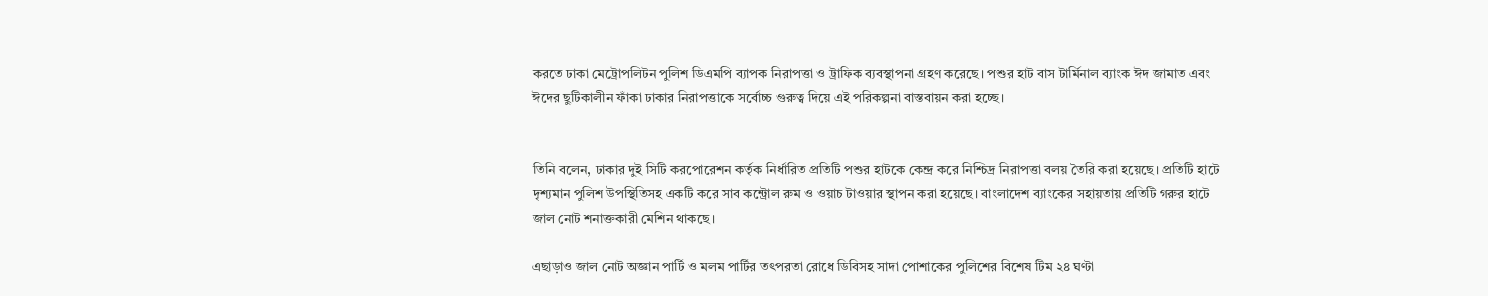করতে ঢাকা মেট্রোপলিটন পুলিশ ডিএমপি ব্যাপক নিরাপত্তা ও ট্রাফিক ব্যবস্থাপনা গ্রহণ করেছে। পশুর হাট বাস টার্মিনাল ব্যাংক ঈদ জামাত এবং ঈদের ছুটিকালীন ফাঁকা ঢাকার নিরাপত্তাকে সর্বোচ্চ গুরুত্ব দিয়ে এই পরিকল্পনা বাস্তবায়ন করা হচ্ছে।


তিনি বলেন, ঢাকার দুই সিটি করপোরেশন কর্তৃক নির্ধারিত প্রতিটি পশুর হাটকে কেন্দ্র করে নিশ্চিদ্র নিরাপত্তা বলয় তৈরি করা হয়েছে। প্রতিটি হাটে দৃশ্যমান পুলিশ উপস্থিতিসহ একটি করে সাব কন্ট্রোল রুম ও ওয়াচ টাওয়ার স্থাপন করা হয়েছে। বাংলাদেশ ব্যাংকের সহায়তায় প্রতিটি গরুর হাটে জাল নোট শনাক্তকারী মেশিন থাকছে।

এছাড়াও জাল নোট অজ্ঞান পার্টি ও মলম পার্টির তৎপরতা রোধে ডিবিসহ সাদা পোশাকের পুলিশের বিশেষ টিম ২৪ ঘণ্টা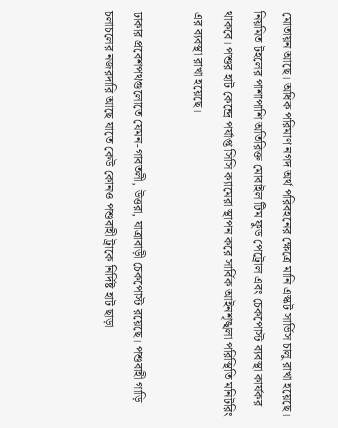মোতায়ন আছে। অধিক পরিমাণ নগদ অর্থ পরিবহনের ক্ষেত্রে মানি এস্কট সার্ভিস চালু রাখা হয়েছে। নিয়মিত টহলের পাশাপাশি অতিরিক্ত মোবাইল টিম ফুড পেট্রোল এবং চেকপোস্ট ব্যবস্থা কার্যকর থাকবে। পশুর হাট কেন্দ্রে পর্যাপ্ত সিসি ক্যামেরা স্থাপন করে সার্বিক আইনশৃঙ্খলা পরিস্থিতি মনিটরিং এর ব্যবস্থা রাখা হয়েছে।

ঢাকার প্রবেশপথগুলোতে যেমন-গাবতলী, উত্তরা, যাত্রাবাড়ী চেকপোস্ট রয়েছে। পশুবাহী গাড়ি চলাচলের নজরদারি আছে যাতে কেউ কোনও পশুবাহী ট্রাকে নির্দিষ্ট হাট ছাড়া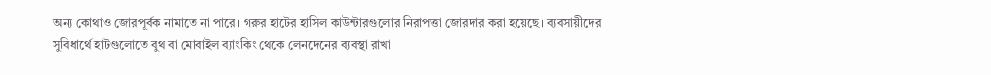অন্য কোথাও জোরপূর্বক নামাতে না পারে। গরুর হাটের হাসিল কাউন্টারগুলোর নিরাপত্তা জোরদার করা হয়েছে। ব্যবসায়ীদের সুবিধার্থে হাটগুলোতে বুথ বা মোবাইল ব্যাংকিং থেকে লেনদেনের ব্যবস্থা রাখা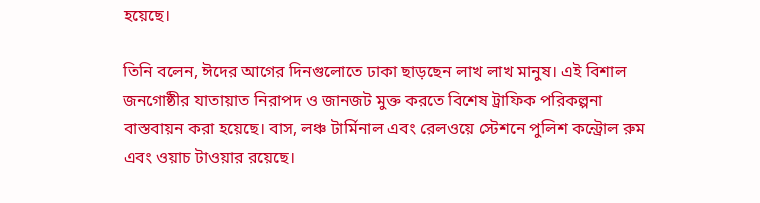হয়েছে।

তিনি বলেন, ঈদের আগের দিনগুলোতে ঢাকা ছাড়ছেন লাখ লাখ মানুষ। এই বিশাল জনগোষ্ঠীর যাতায়াত নিরাপদ ও জানজট মুক্ত করতে বিশেষ ট্রাফিক পরিকল্পনা বাস্তবায়ন করা হয়েছে। বাস, লঞ্চ টার্মিনাল এবং রেলওয়ে স্টেশনে পুলিশ কন্ট্রোল রুম এবং ওয়াচ টাওয়ার রয়েছে।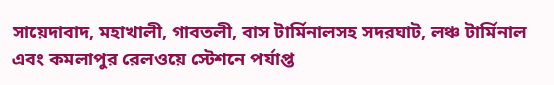সায়েদাবাদ, মহাখালী, গাবতলী, বাস টার্মিনালসহ সদরঘাট, লঞ্চ টার্মিনাল এবং কমলাপুর রেলওয়ে স্টেশনে পর্যাপ্ত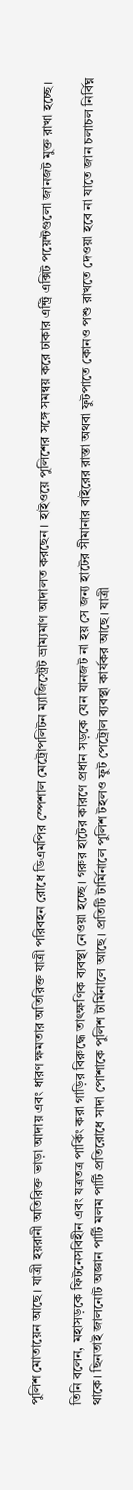পুলিশ মোতায়েন আছে। যাত্রী হয়রানী অতিরিক্ত ভাড়া আদায় এবং ধারণ ক্ষমতার অতিরিক্ত যাত্রী পরিবহন রোধে ডিএমপির স্পেশাল মেট্রোপলিটন ম্যাজিস্ট্রেট ভ্রাম্যমাণ আদালত করছেন। হাইওয়ে পুলিশের সঙ্গে সমন্বয় করে ঢাকার এন্ট্রি এক্সিট পয়েন্টগুলো জানজট মুক্ত রাখা হচ্ছে।

তিনি বলেন, মহাসড়কে ফিটনেসবিহীন এবং যত্রতত্র পার্কিং করা গাড়ির বিরুদ্ধে তাৎক্ষণিক ব্যবস্থা নেওয়া হচ্ছে। গরুর হাটের কারণে প্রধান সড়কে যেন যানজট না হয় সে জন্য হাটের সীমানার বাইরের রাস্তা অথবা ফুটপাতে কোনও পশু রাখতে দেওয়া হবে না যাতে জান চলাচল নির্বিঘ্ন থাকে। ছিনতাই জালনোট অজ্ঞান পার্টি মলম পার্টি প্রতিরোধে সাদা পোশাকে পুলিশ টার্মিনালে আছে। প্রতিটি টার্মিনালে পুলিশ টহলও ফুট পেট্রোল ব্যবস্থা কার্যকর আছে। যাত্রী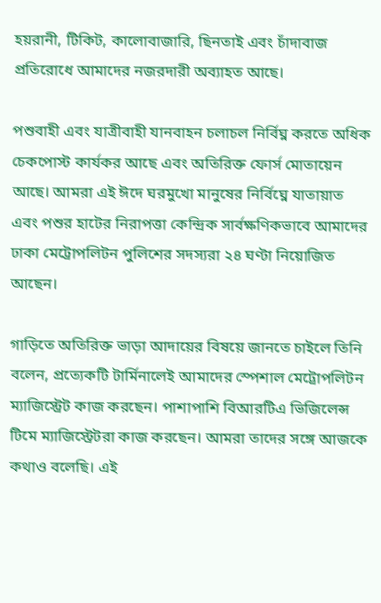হয়রানী, টিকিট, কালোবাজারি, ছিনতাই এবং চাঁদাবাজ প্রতিরোধে আমাদের নজরদারী অব্যাহত আছে।

পশুবাহী এবং যাত্রীবাহী যানবাহন চলাচল নির্বিঘ্ন করতে অধিক চেকপোস্ট কার্যকর আছে এবং অতিরিক্ত ফোর্স মোতায়েন আছে। আমরা এই ঈদে ঘরমুখো মানুষের নির্বিঘ্নে যাতায়াত এবং পশুর হাটের নিরাপত্তা কেন্দ্রিক সার্বক্ষণিকভাবে আমাদের ঢাকা মেট্রোপলিটন পুলিশের সদস্যরা ২৪ ঘণ্টা নিয়োজিত আছেন।

গাড়িতে অতিরিক্ত ভাড়া আদায়ের বিষয়ে জানতে চাইলে তিনি বলেন, প্রত্যেকটি টার্মিনালেই আমাদের স্পেশাল মেট্রোপলিটন ম্যাজিস্ট্রেট কাজ করছেন। পাশাপাশি বিআরটিএ ভিজিলেন্স টিমে ম্যাজিস্ট্রেটরা কাজ করছেন। আমরা তাদের সঙ্গে আজকে কথাও বলেছি। এই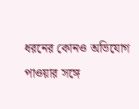ধরনের কোনও অভিযোগ পাওয়ার সঙ্গে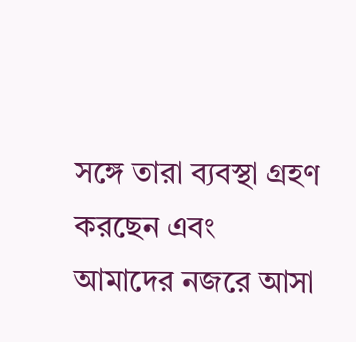সঙ্গে তারা ব্যবস্থা গ্রহণ করছেন এবং আমাদের নজরে আসা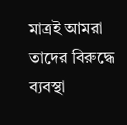মাত্রই আমরা তাদের বিরুদ্ধে ব্যবস্থা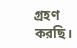গ্রহণ করছি।